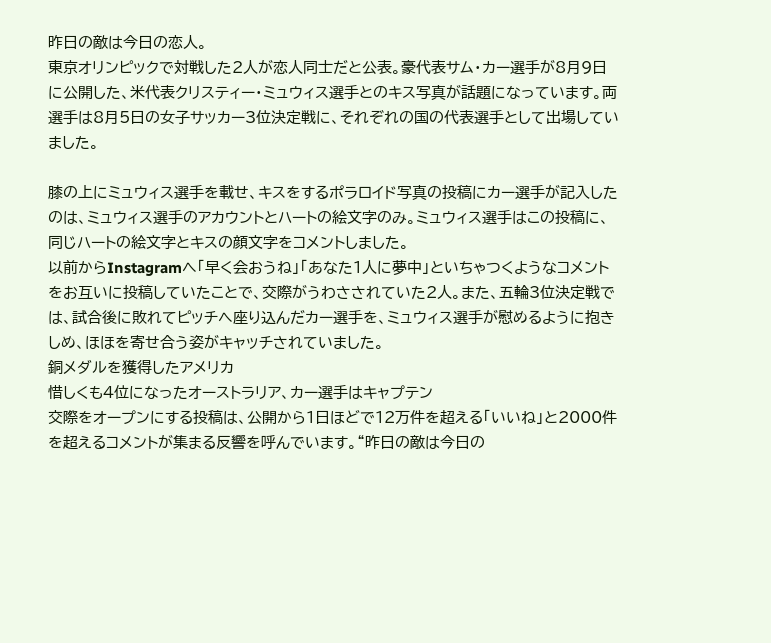昨日の敵は今日の恋人。
東京オリンピックで対戦した2人が恋人同士だと公表。豪代表サム・カー選手が8月9日に公開した、米代表クリスティー・ミュウィス選手とのキス写真が話題になっています。両選手は8月5日の女子サッカー3位決定戦に、それぞれの国の代表選手として出場していました。

膝の上にミュウィス選手を載せ、キスをするポラロイド写真の投稿にカー選手が記入したのは、ミュウィス選手のアカウントとハートの絵文字のみ。ミュウィス選手はこの投稿に、同じハートの絵文字とキスの顔文字をコメントしました。
以前からInstagramへ「早く会おうね」「あなた1人に夢中」といちゃつくようなコメントをお互いに投稿していたことで、交際がうわさされていた2人。また、五輪3位決定戦では、試合後に敗れてピッチへ座り込んだカー選手を、ミュウィス選手が慰めるように抱きしめ、ほほを寄せ合う姿がキャッチされていました。
銅メダルを獲得したアメリカ
惜しくも4位になったオーストラリア、カー選手はキャプテン
交際をオープンにする投稿は、公開から1日ほどで12万件を超える「いいね」と2000件を超えるコメントが集まる反響を呼んでいます。“昨日の敵は今日の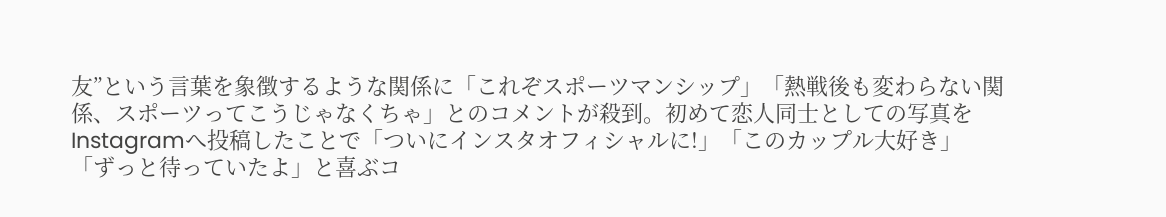友”という言葉を象徴するような関係に「これぞスポーツマンシップ」「熱戦後も変わらない関係、スポーツってこうじゃなくちゃ」とのコメントが殺到。初めて恋人同士としての写真をInstagramへ投稿したことで「ついにインスタオフィシャルに!」「このカップル大好き」「ずっと待っていたよ」と喜ぶコ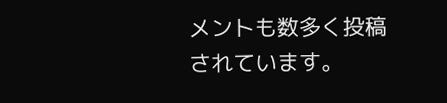メントも数多く投稿されています。